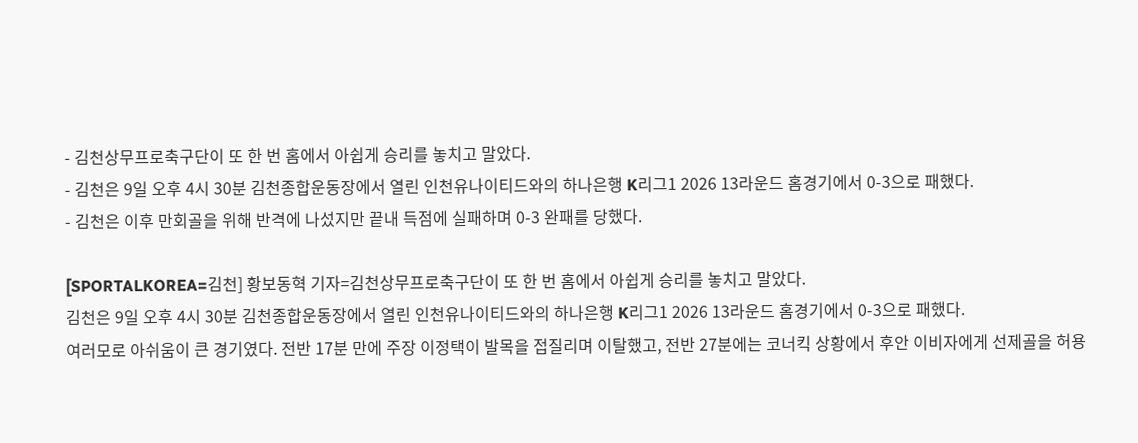- 김천상무프로축구단이 또 한 번 홈에서 아쉽게 승리를 놓치고 말았다.
- 김천은 9일 오후 4시 30분 김천종합운동장에서 열린 인천유나이티드와의 하나은행 K리그1 2026 13라운드 홈경기에서 0-3으로 패했다.
- 김천은 이후 만회골을 위해 반격에 나섰지만 끝내 득점에 실패하며 0-3 완패를 당했다.

[SPORTALKOREA=김천] 황보동혁 기자=김천상무프로축구단이 또 한 번 홈에서 아쉽게 승리를 놓치고 말았다.
김천은 9일 오후 4시 30분 김천종합운동장에서 열린 인천유나이티드와의 하나은행 K리그1 2026 13라운드 홈경기에서 0-3으로 패했다.
여러모로 아쉬움이 큰 경기였다. 전반 17분 만에 주장 이정택이 발목을 접질리며 이탈했고, 전반 27분에는 코너킥 상황에서 후안 이비자에게 선제골을 허용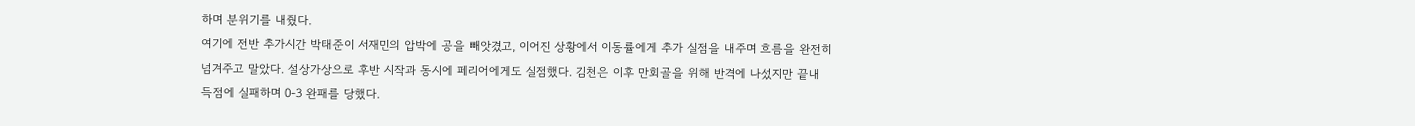하며 분위기를 내줬다.
여기에 전반 추가시간 박태준이 서재민의 압박에 공을 빼앗겼고, 이어진 상황에서 이동률에게 추가 실점을 내주며 흐름을 완전히 넘겨주고 말았다. 설상가상으로 후반 시작과 동시에 페리어에게도 실점했다. 김천은 이후 만회골을 위해 반격에 나섰지만 끝내 득점에 실패하며 0-3 완패를 당했다.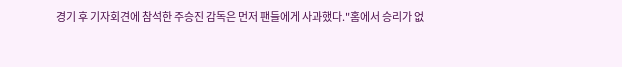경기 후 기자회견에 참석한 주승진 감독은 먼저 팬들에게 사과했다."홈에서 승리가 없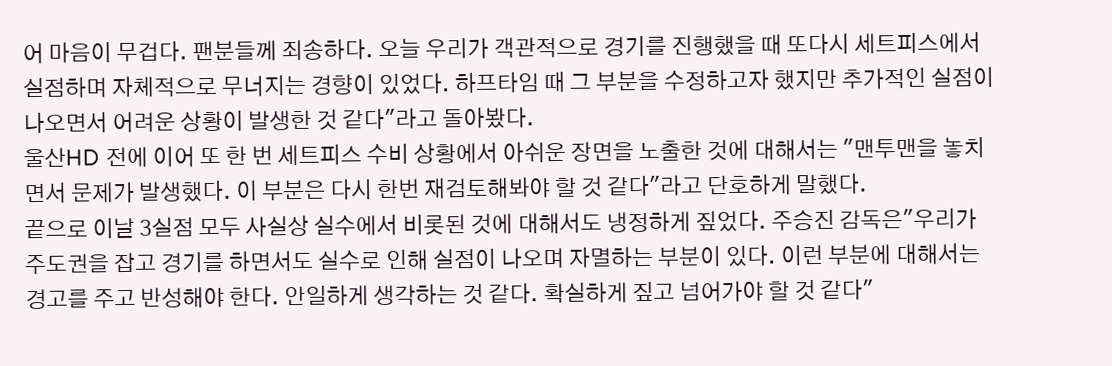어 마음이 무겁다. 팬분들께 죄송하다. 오늘 우리가 객관적으로 경기를 진행했을 때 또다시 세트피스에서 실점하며 자체적으로 무너지는 경향이 있었다. 하프타임 때 그 부분을 수정하고자 했지만 추가적인 실점이 나오면서 어려운 상황이 발생한 것 같다"라고 돌아봤다.
울산HD 전에 이어 또 한 번 세트피스 수비 상황에서 아쉬운 장면을 노출한 것에 대해서는 "맨투맨을 놓치면서 문제가 발생했다. 이 부분은 다시 한번 재검토해봐야 할 것 같다"라고 단호하게 말했다.
끝으로 이날 3실점 모두 사실상 실수에서 비롯된 것에 대해서도 냉정하게 짚었다. 주승진 감독은"우리가 주도권을 잡고 경기를 하면서도 실수로 인해 실점이 나오며 자멸하는 부분이 있다. 이런 부분에 대해서는 경고를 주고 반성해야 한다. 안일하게 생각하는 것 같다. 확실하게 짚고 넘어가야 할 것 같다"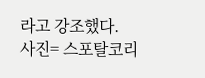라고 강조했다.
사진= 스포탈코리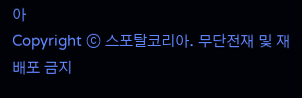아
Copyright ⓒ 스포탈코리아. 무단전재 및 재배포 금지